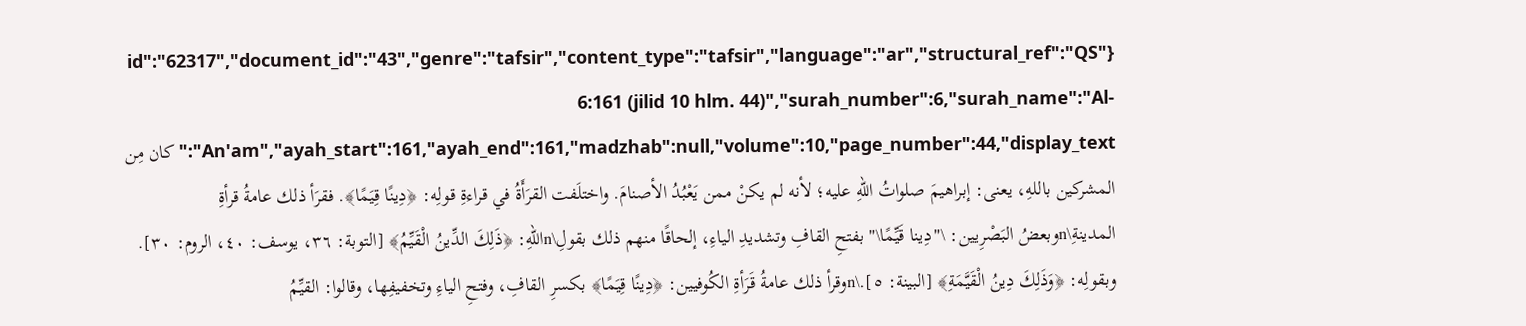{"id":"62317","document_id":"43","genre":"tafsir","content_type":"tafsir","language":"ar","structural_ref":"QS 6:161 (jilid 10 hlm. 44)","surah_number":6,"surah_name":"Al-An'am","ayah_start":161,"ayah_end":161,"madzhab":null,"volume":10,"page_number":44,"display_text":"كان مِن المشركين باللهِ، يعنى: إبراهيمَ صلواتُ اللهِ عليه؛ لأنه لم يكنْ ممن يَعْبُدُ الأصنامَ. واختلَفت القرَأَةُ في قراءةِ قولِه: ﴿دِينًا قِيَمًا﴾. فقرَأ ذلك عامةُ قرأةِ المدينةِ\nوبعضُ البَصْرِيين: \"دِينا قَيِّمًا\" بفتحِ القافِ وتشديدِ الياءِ، إلحاقًا منهم ذلك بقولِ\nاللهِ: ﴿ذَلِكَ الدِّينُ الْقَيِّمُ﴾ [التوبة: ٣٦، يوسف: ٤٠، الروم: ٣٠]. وبقولِه: ﴿وَذَلِكَ دِينُ الْقَيَّمَةِ﴾ [البينة: ٥].\nوقرأ ذلك عامةُ قَرَأةِ الكُوفيين: ﴿دِينًا قِيَمًا﴾ بكسرِ القافِ، وفتحِ الياءِ وتخفيفِها، وقالوا: القيِّمُ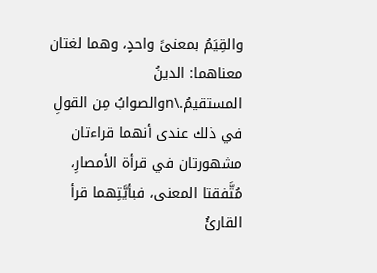والقِيَمُ بمعنىً واحدٍ، وهما لغتان معناهما: الدينُ المستقيمُ.\nوالصوابُ مِن القولِ في ذلك عندى أنهما قراءتان مشهورتان في قرأة الأمصارِ، مُتَّفقتا المعنى، فبأيَّتِهما قرأ القارئُ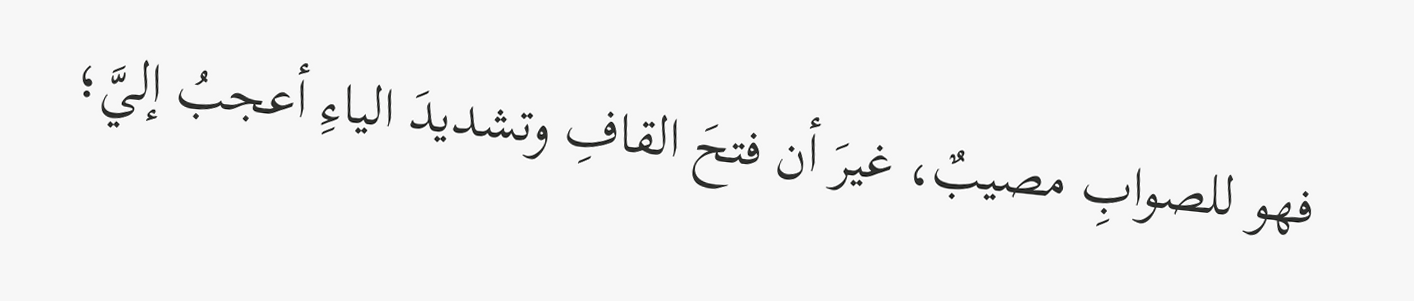فهو للصوابِ مصيبٌ، غيرَ أن فتحَ القافِ وتشديدَ الياءِ أعجبُ إليَّ؛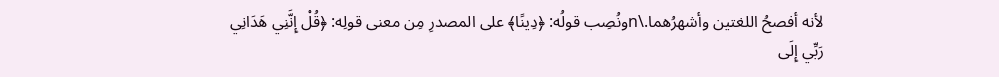لأنه أفصحُ اللغتين وأشهرُهما.\nونُصِب قولُه: ﴿دِينًا﴾ على المصدرِ مِن معنى قولِه: ﴿قُلْ إِنَّنِي هَدَانِي رَبِّي إِلَى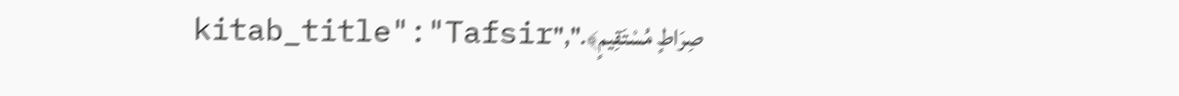صِرَاطٍ مُسْتَقِيمٍ﴾.","kitab_title":"Tafsir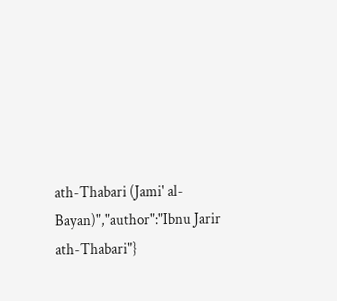ath-Thabari (Jami' al-Bayan)","author":"Ibnu Jarir ath-Thabari"}